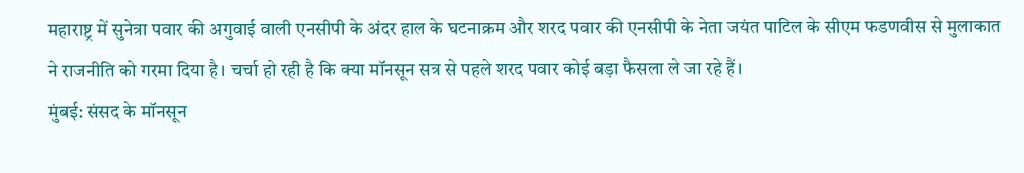महाराष्ट्र में सुनेत्रा पवार की अगुवाई वाली एनसीपी के अंदर हाल के घटनाक्रम और शरद पवार की एनसीपी के नेता जयंत पाटिल के सीएम फडणवीस से मुलाकात ने राजनीति को गरमा दिया है। चर्चा हो रही है कि क्या मॉनसून सत्र से पहले शरद पवार कोई बड़ा फैसला ले जा रहे हैं।
मुंबई: संसद के मॉनसून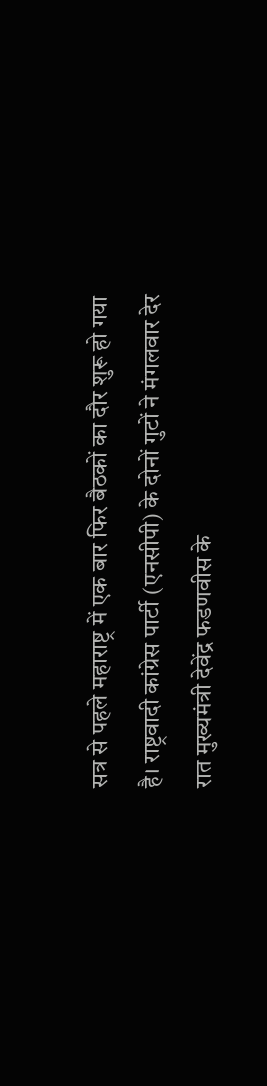सत्र से पहले महाराष्ट्र में एक बार फिर बैठकों का दौर शुरू हो गया है। राष्ट्रवादी कांग्रेस पार्टी (एनसीपी) के दोनों गुटों ने मंगलवार देर रात मुख्यमंत्री देवेंद्र फडणवीस के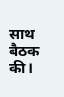साथ बैठक की।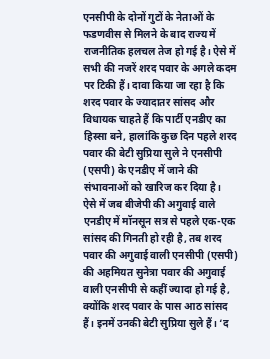एनसीपी के दोनों गुटों के नेताओं के फडणवीस से मिलने के बाद राज्य में राजनीतिक हलचल तेज हो गई है। ऐसे में सभी की नजरें शरद पवार के अगले कदम पर टिकी हैं। दावा किया जा रहा है कि शरद पवार के ज्यादातर सांसद और विधायक चाहते हैं कि पार्टी एनडीए का हिस्सा बने, हालांकि कुछ दिन पहले शरद पवार की बेटी सुप्रिया सुले ने एनसीपी (एसपी) के एनडीए में जाने की संभावनाओं को खारिज कर दिया है।
ऐसे में जब बीजेपी की अगुवाई वाले एनडीए में मॉनसून सत्र से पहले एक-एक सांसद की गिनती हो रही है, तब शरद पवार की अगुवाई वाली एनसीपी (एसपी) की अहमियत सुनेत्रा पवार की अगुवाई वाली एनसीपी से कहीं ज्यादा हो गई है, क्योंकि शरद पवार के पास आठ सांसद हैं। इनमें उनकी बेटी सुप्रिया सुले हैं। ‘द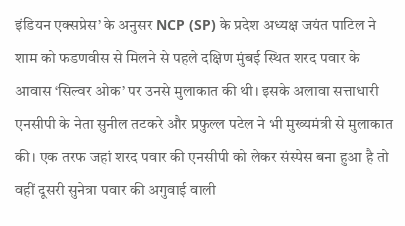इंडियन एक्सप्रेस’ के अनुसर NCP (SP) के प्रदेश अध्यक्ष जयंत पाटिल ने शाम को फडणवीस से मिलने से पहले दक्षिण मुंबई स्थित शरद पवार के आवास ‘सिल्वर ओक’ पर उनसे मुलाकात की थी। इसके अलावा सत्ताधारी एनसीपी के नेता सुनील तटकरे और प्रफुल्ल पटेल ने भी मुख्यमंत्री से मुलाकात की। एक तरफ जहां शरद पवार की एनसीपी को लेकर संस्पेस बना हुआ है तो वहीं दूसरी सुनेत्रा पवार की अगुवाई वाली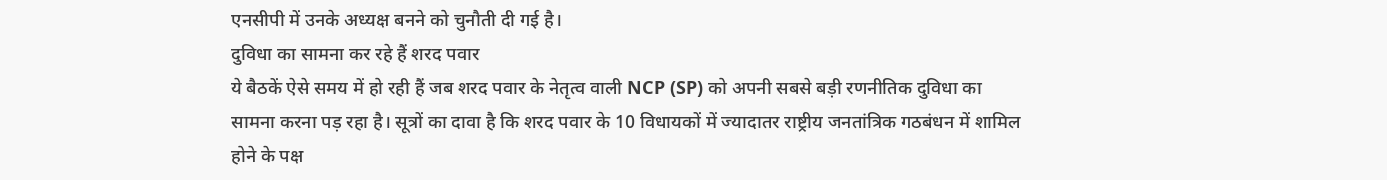एनसीपी में उनके अध्यक्ष बनने को चुनौती दी गई है।
दुविधा का सामना कर रहे हैं शरद पवार
ये बैठकें ऐसे समय में हो रही हैं जब शरद पवार के नेतृत्व वाली NCP (SP) को अपनी सबसे बड़ी रणनीतिक दुविधा का सामना करना पड़ रहा है। सूत्रों का दावा है कि शरद पवार के 10 विधायकों में ज्यादातर राष्ट्रीय जनतांत्रिक गठबंधन में शामिल होने के पक्ष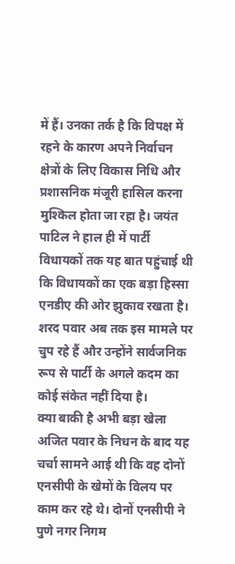में हैं। उनका तर्क है कि विपक्ष में रहने के कारण अपने निर्वाचन क्षेत्रों के लिए विकास निधि और प्रशासनिक मंजूरी हासिल करना मुश्किल होता जा रहा है। जयंत पाटिल ने हाल ही में पार्टी विधायकों तक यह बात पहुंचाई थी कि विधायकों का एक बड़ा हिस्सा एनडीए की ओर झुकाव रखता है। शरद पवार अब तक इस मामले पर चुप रहे हैं और उन्होंने सार्वजनिक रूप से पार्टी के अगले कदम का कोई संकेत नहीं दिया है।
क्या बाकी है अभी बड़ा खेला
अजित पवार के निधन के बाद यह चर्चा सामने आई थी कि वह दोनों एनसीपी के खेमों के विलय पर काम कर रहे थे। दोनों एनसीपी ने पुणे नगर निगम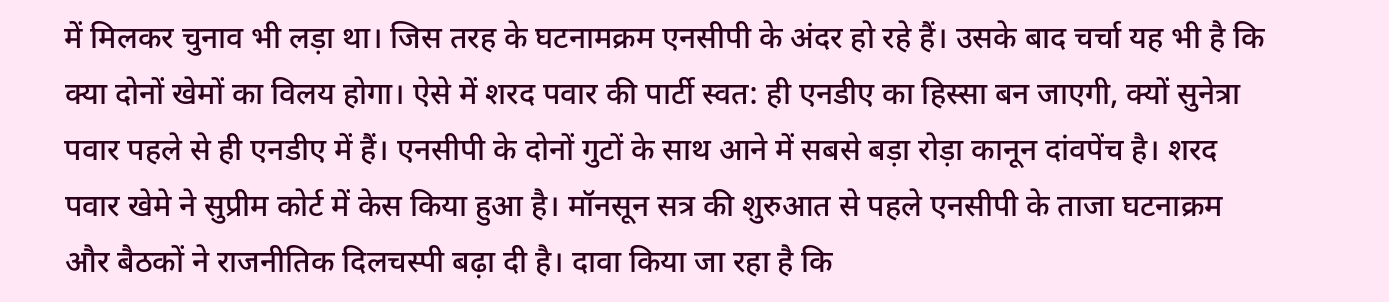में मिलकर चुनाव भी लड़ा था। जिस तरह के घटनामक्रम एनसीपी के अंदर हो रहे हैं। उसके बाद चर्चा यह भी है कि क्या दोनों खेमों का विलय होगा। ऐसे में शरद पवार की पार्टी स्वत: ही एनडीए का हिस्सा बन जाएगी, क्यों सुनेत्रा पवार पहले से ही एनडीए में हैं। एनसीपी के दोनों गुटों के साथ आने में सबसे बड़ा रोड़ा कानून दांवपेंच है। शरद पवार खेमे ने सुप्रीम कोर्ट में केस किया हुआ है। मॉनसून सत्र की शुरुआत से पहले एनसीपी के ताजा घटनाक्रम और बैठकों ने राजनीतिक दिलचस्पी बढ़ा दी है। दावा किया जा रहा है कि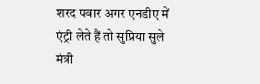शरद पवार अगर एनडीए में एंट्री लेते हैं तो सुप्रिया सुले मंत्री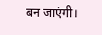बन जाएंगी।